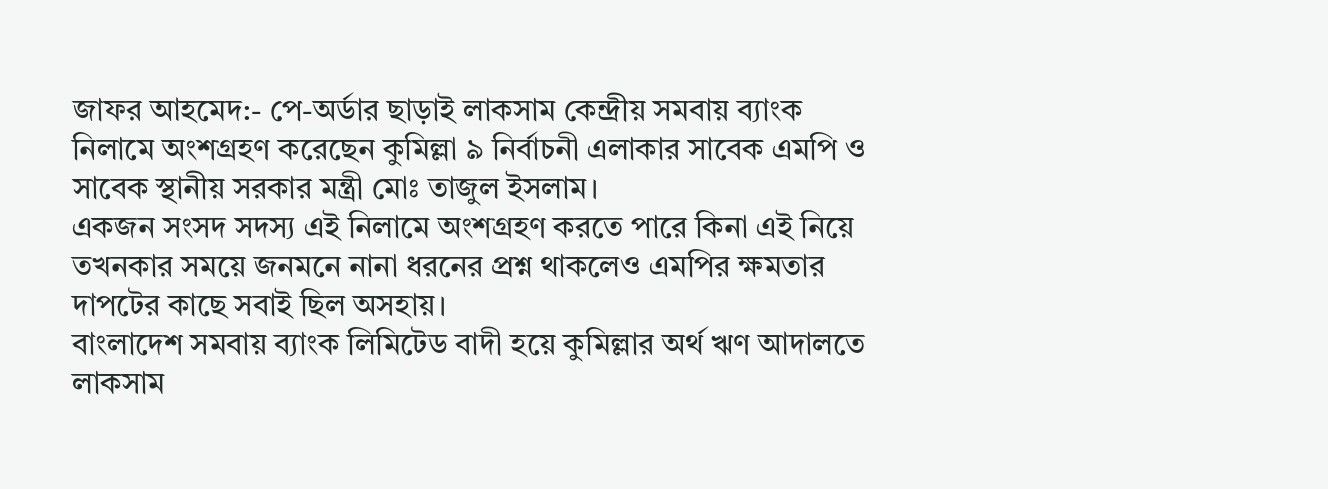জাফর আহমেদ:- পে-অর্ডার ছাড়াই লাকসাম কেন্দ্রীয় সমবায় ব্যাংক নিলামে অংশগ্রহণ করেছেন কুমিল্লা ৯ নির্বাচনী এলাকার সাবেক এমপি ও সাবেক স্থানীয় সরকার মন্ত্রী মোঃ তাজুল ইসলাম।
একজন সংসদ সদস্য এই নিলামে অংশগ্রহণ করতে পারে কিনা এই নিয়ে তখনকার সময়ে জনমনে নানা ধরনের প্রশ্ন থাকলেও এমপির ক্ষমতার দাপটের কাছে সবাই ছিল অসহায়।
বাংলাদেশ সমবায় ব্যাংক লিমিটেড বাদী হয়ে কুমিল্লার অর্থ ঋণ আদালতে লাকসাম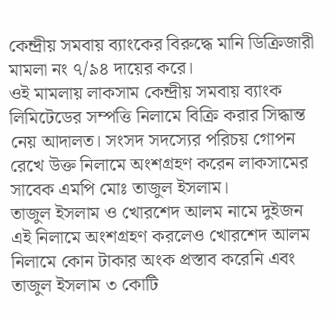কেন্দ্রীয় সমবায় ব্যাংকের বিরুদ্ধে মানি ডিক্রিজারী মামলা নং ৭/৯৪ দায়ের করে।
ওই মামলায় লাকসাম কেন্দ্রীয় সমবায় ব্যাংক লিমিটেডের সম্পত্তি নিলামে বিক্রি করার সিদ্ধান্ত নেয় আদালত। সংসদ সদস্যের পরিচয় গোপন রেখে উক্ত নিলামে অংশগ্রহণ করেন লাকসামের সাবেক এমপি মোঃ তাজুল ইসলাম।
তাজুল ইসলাম ও খোরশেদ আলম নামে দুইজন এই নিলামে অংশগ্রহণ করলেও খোরশেদ আলম নিলামে কোন টাকার অংক প্রস্তাব করেনি এবং তাজুল ইসলাম ৩ কোটি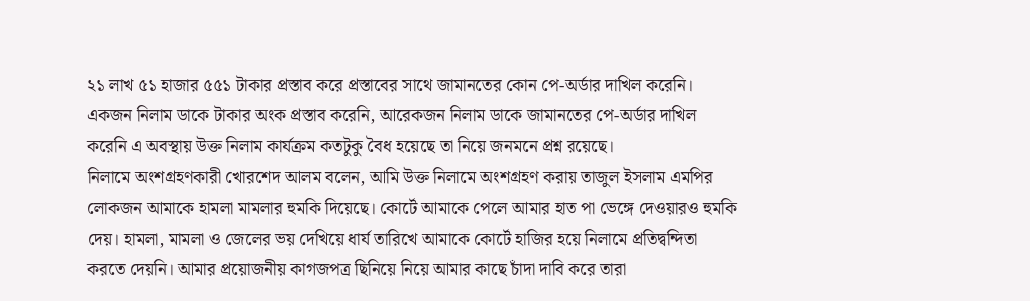২১ লাখ ৫১ হাজার ৫৫১ টাকার প্রস্তাব করে প্রস্তাবের সাথে জামানতের কোন পে-অর্ডার দাখিল করেনি।
একজন নিলাম ডাকে টাকার অংক প্রস্তাব করেনি, আরেকজন নিলাম ডাকে জামানতের পে-অর্ডার দাখিল করেনি এ অবস্থায় উক্ত নিলাম কার্যক্রম কতটুকু বৈধ হয়েছে তা নিয়ে জনমনে প্রশ্ন রয়েছে।
নিলামে অংশগ্রহণকারী খোরশেদ আলম বলেন, আমি উক্ত নিলামে অংশগ্রহণ করায় তাজুল ইসলাম এমপির লোকজন আমাকে হামলা মামলার হুমকি দিয়েছে। কোর্টে আমাকে পেলে আমার হাত পা ভেঙ্গে দেওয়ারও হুমকি দেয়। হামলা, মামলা ও জেলের ভয় দেখিয়ে ধার্য তারিখে আমাকে কোর্টে হাজির হয়ে নিলামে প্রতিদ্বন্দিতা করতে দেয়নি। আমার প্রয়োজনীয় কাগজপত্র ছিনিয়ে নিয়ে আমার কাছে চাঁদা দাবি করে তারা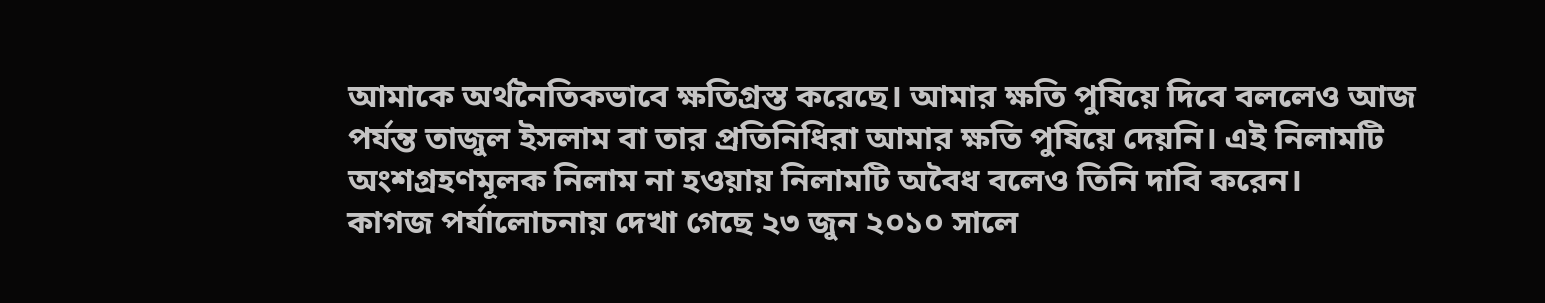আমাকে অর্থনৈতিকভাবে ক্ষতিগ্রস্ত করেছে। আমার ক্ষতি পুষিয়ে দিবে বললেও আজ পর্যন্ত তাজুল ইসলাম বা তার প্রতিনিধিরা আমার ক্ষতি পুষিয়ে দেয়নি। এই নিলামটি অংশগ্রহণমূলক নিলাম না হওয়ায় নিলামটি অবৈধ বলেও তিনি দাবি করেন।
কাগজ পর্যালোচনায় দেখা গেছে ২৩ জুন ২০১০ সালে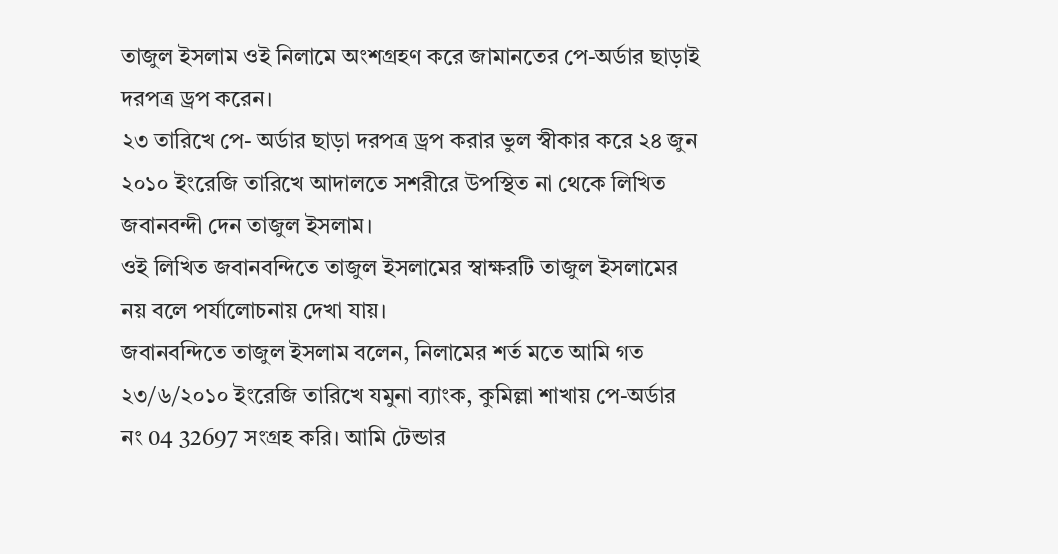তাজুল ইসলাম ওই নিলামে অংশগ্রহণ করে জামানতের পে-অর্ডার ছাড়াই দরপত্র ড্রপ করেন।
২৩ তারিখে পে- অর্ডার ছাড়া দরপত্র ড্রপ করার ভুল স্বীকার করে ২৪ জুন ২০১০ ইংরেজি তারিখে আদালতে সশরীরে উপস্থিত না থেকে লিখিত জবানবন্দী দেন তাজুল ইসলাম।
ওই লিখিত জবানবন্দিতে তাজুল ইসলামের স্বাক্ষরটি তাজুল ইসলামের নয় বলে পর্যালোচনায় দেখা যায়।
জবানবন্দিতে তাজুল ইসলাম বলেন, নিলামের শর্ত মতে আমি গত ২৩/৬/২০১০ ইংরেজি তারিখে যমুনা ব্যাংক, কুমিল্লা শাখায় পে-অর্ডার নং 04 32697 সংগ্রহ করি। আমি টেন্ডার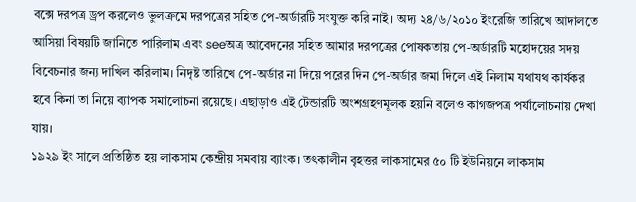বক্সে দরপত্র ড্রপ করলেও ভুলক্রমে দরপত্রের সহিত পে-অর্ডারটি সংযুক্ত করি নাই। অদ্য ২৪/৬/২০১০ ইংরেজি তারিখে আদালতে আসিয়া বিষয়টি জানিতে পারিলাম এবং seeঅত্র আবেদনের সহিত আমার দরপত্রের পোষকতায় পে-অর্ডারটি মহোদয়ের সদয় বিবেচনার জন্য দাখিল করিলাম। নিদৃষ্ট তারিখে পে-অর্ডার না দিয়ে পরের দিন পে-অর্ডার জমা দিলে এই নিলাম যথাযথ কার্যকর হবে কিনা তা নিয়ে ব্যাপক সমালোচনা রয়েছে। এছাড়াও এই টেন্ডারটি অংশগ্রহণমূলক হয়নি বলেও কাগজপত্র পর্যালোচনায় দেখা যায়।
১৯২৯ ইং সালে প্রতিষ্ঠিত হয় লাকসাম কেন্দ্রীয় সমবায় ব্যাংক। তৎকালীন বৃহত্তর লাকসামের ৫০ টি ইউনিয়নে লাকসাম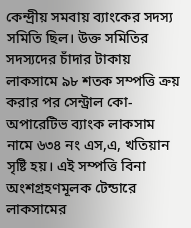কেন্দ্রীয় সমবায় ব্যাংকের সদস্য সমিতি ছিল। উক্ত সমিতির সদস্যদের চাঁদার টাকায় লাকসামে ৯৮ শতক সম্পত্তি ক্রয় করার পর সেন্ট্রাল কো-অপারেটিভ ব্যাংক লাকসাম নামে ৬৩৪ নং এস,এ, খতিয়ান সৃষ্টি হয়। এই সম্পত্তি বিনা অংশগ্রহণমূলক টেন্ডারে লাকসামের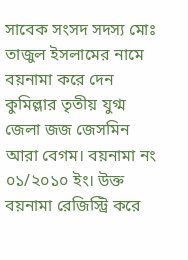সাবেক সংসদ সদস্য মোঃ তাজুল ইসলামের নামে বয়নামা করে দেন কুমিল্লার তৃতীয় যুগ্ম জেলা জজ জেসমিন আরা বেগম। বয়নামা নং ০১/২০১০ ইং। উক্ত বয়নামা রেজিস্ট্রি করে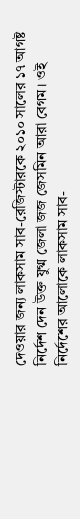দেওয়ার জন্য লাকসাম সাব-রেজিস্টারকে ২০১০ সালের ১৭ আগষ্ট নির্দেশ দেন উক্ত যুগ্ম জেলা জজ জেসমিন আরা বেগম। ওই নির্দেশের আলোকে লাকসাম সাব-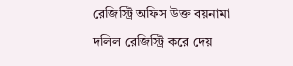রেজিস্ট্রি অফিস উক্ত বয়নামা দলিল রেজিস্ট্রি করে দেয়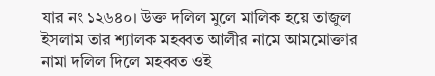যার নং ১২৬৪০। উক্ত দলিল মুলে মালিক হয়ে তাজুল ইসলাম তার শ্যালক মহব্বত আলীর নামে আমমোক্তার নামা দলিল দিলে মহব্বত ওই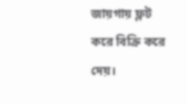জায়গায় ফ্লট করে বিক্রি করে দেয়।